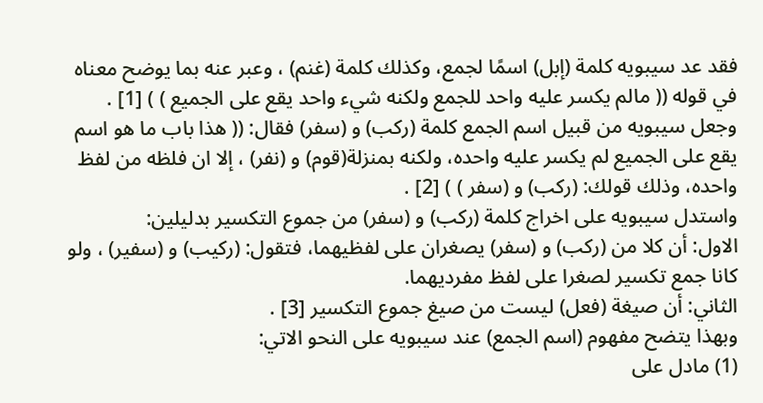فقد عد سيبويه كلمة (إبل) اسمًا لجمع، وكذلك كلمة (غنم) ، وعبر عنه بما يوضح معناه في قوله (( مالم يكسر عليه واحد للجمع ولكنه شيء واحد يقع على الجميع ) ) [1] .
وجعل سيبويه من قبيل اسم الجمع كلمة (ركب) و (سفر) فقال: (( هذا باب ما هو اسم يقع على الجميع لم يكسر عليه واحده، ولكنه بمنزلة(قوم) و (نفر) ، إلا ان فلظه من لفظ واحده، وذلك قولك: (ركب) و (سفر ) ) [2] .
واستدل سيبويه على اخراج كلمة (ركب) و (سفر) من جموع التكسير بدليلين:
الاول: أن كلا من (ركب) و (سفر) يصغران على لفظيهما، فتقول: (ركيب) و (سفير) ، ولو كانا جمع تكسير لصغرا على لفظ مفرديهما.
الثاني: أن صيغة (فعل) ليست من صيغ جموع التكسير [3] .
وبهذا يتضح مفهوم (اسم الجمع) عند سيبويه على النحو الاتي:
(1) مادل على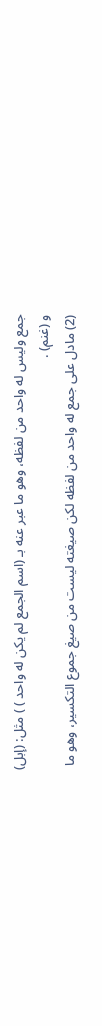جمع وليس له واحد من لفظه، وهو ما عبر عنه بـ (اسم الجمع لم يكن له واحد ) ) مثل: (إبل) و (غنم) .
(2) مادل على جمع له واحد من لفظه لكن صيغته ليست من صيغ جموع التكسير، وهو ما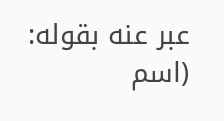عبر عنه بقوله: (اسم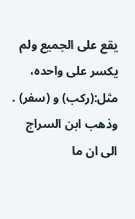يقع على الجميع ولم يكسر على واحده، مثل:(ركب) و (سفر) .
وذهب ابن السراج الى ان ما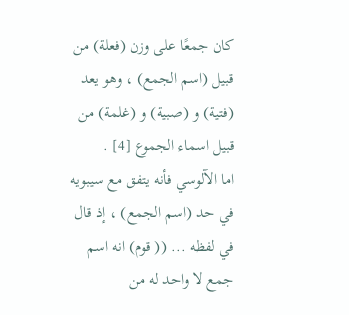كان جمعًا على وزن (فعلة) من قبيل (اسم الجمع) ، وهو يعد (فتية) و (صبية) و (غلمة) من قبيل اسماء الجموع [4] .
اما الآلوسي فأنه يتفق مع سيبويه في حد (اسم الجمع) ، إذ قال في لفظه ... (( قوم) انه اسم جمع لا واحد له من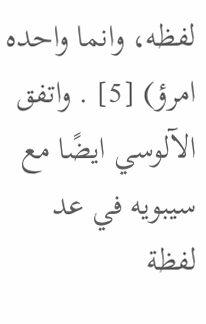لفظه، وانما واحده امرؤ) [5] . واتفق الآلوسي ايضًا مع سيبويه في عد لفظة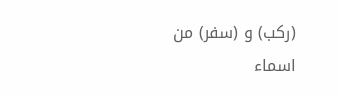(ركب) و (سفر) من اسماء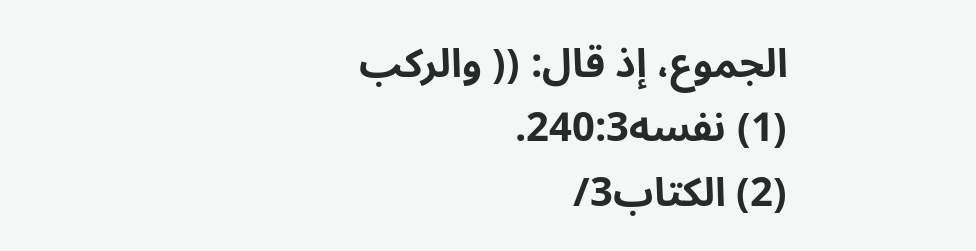الجموع، إذ قال: (( والركب
(1) نفسه240:3.
(2) الكتاب3/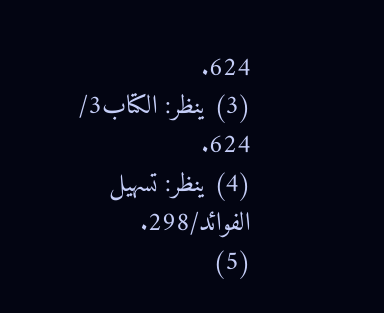624.
(3) ينظر: الكتاب3/ 624.
(4) ينظر: تسهيل الفوائد/298.
(5)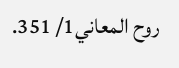روح المعاني1/ 351.